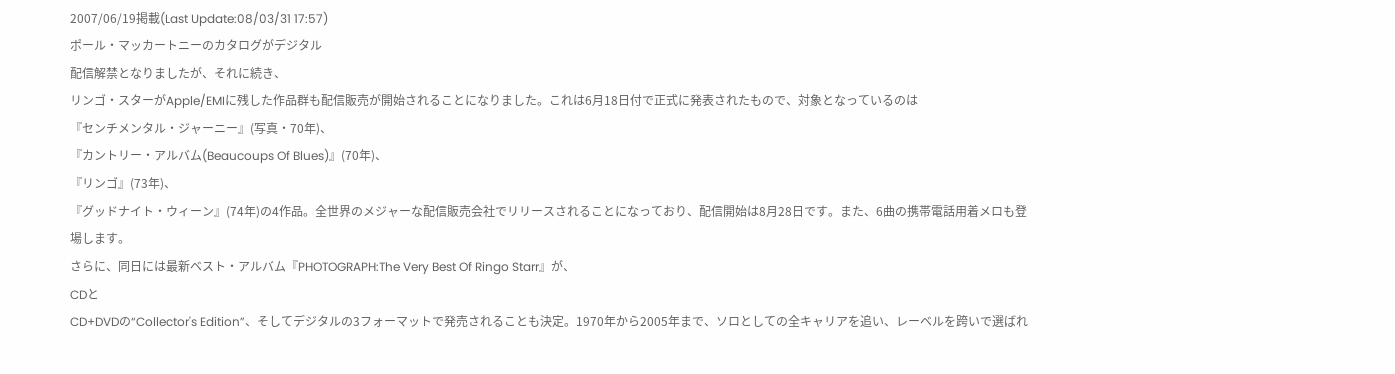2007/06/19掲載(Last Update:08/03/31 17:57)
ポール・マッカートニーのカタログがデジタル
配信解禁となりましたが、それに続き、
リンゴ・スターがApple/EMIに残した作品群も配信販売が開始されることになりました。これは6月18日付で正式に発表されたもので、対象となっているのは
『センチメンタル・ジャーニー』(写真・70年)、
『カントリー・アルバム(Beaucoups Of Blues)』(70年)、
『リンゴ』(73年)、
『グッドナイト・ウィーン』(74年)の4作品。全世界のメジャーな配信販売会社でリリースされることになっており、配信開始は8月28日です。また、6曲の携帯電話用着メロも登場します。
さらに、同日には最新ベスト・アルバム『PHOTOGRAPH:The Very Best Of Ringo Starr』が、
CDと
CD+DVDの“Collector's Edition”、そしてデジタルの3フォーマットで発売されることも決定。1970年から2005年まで、ソロとしての全キャリアを追い、レーベルを跨いで選ばれ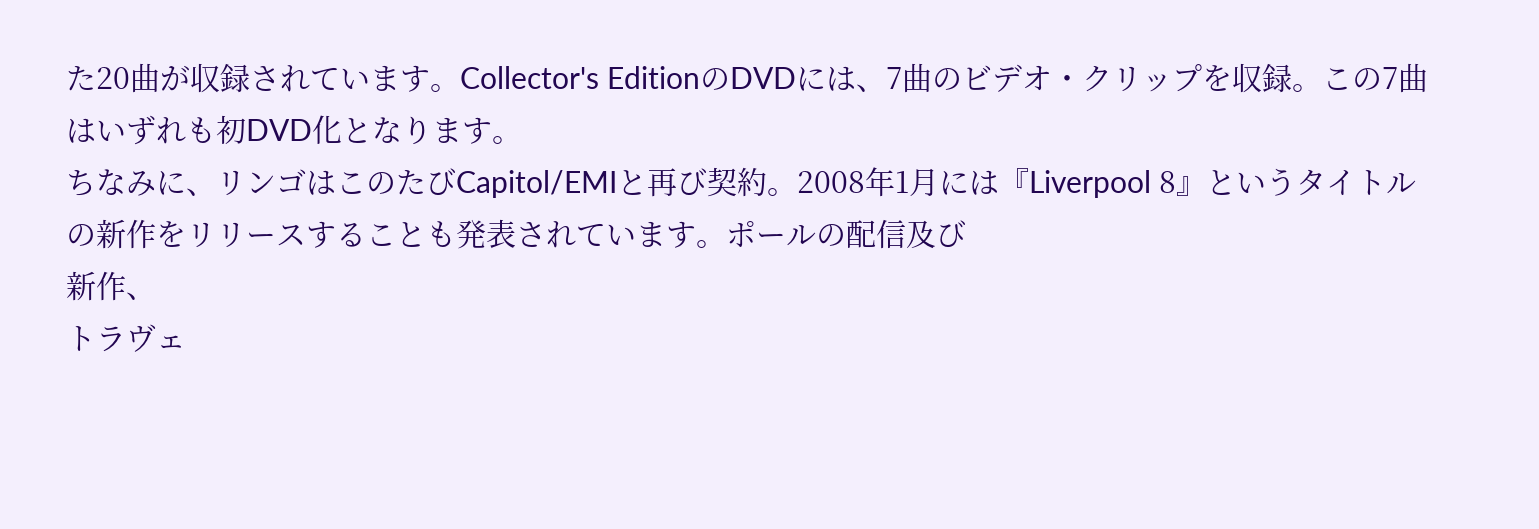た20曲が収録されています。Collector's EditionのDVDには、7曲のビデオ・クリップを収録。この7曲はいずれも初DVD化となります。
ちなみに、リンゴはこのたびCapitol/EMIと再び契約。2008年1月には『Liverpool 8』というタイトルの新作をリリースすることも発表されています。ポールの配信及び
新作、
トラヴェ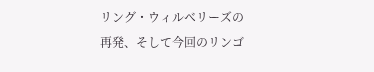リング・ウィルベリーズの
再発、そして今回のリンゴ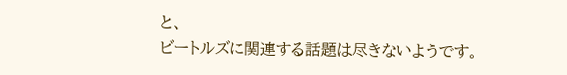と、
ビートルズに関連する話題は尽きないようです。